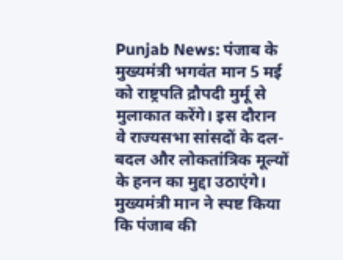Punjab News: पंजाब के मुख्यमंत्री भगवंत मान 5 मई को राष्ट्रपति द्रौपदी मुर्मू से मुलाकात करेंगे। इस दौरान वे राज्यसभा सांसदों के दल-बदल और लोकतांत्रिक मूल्यों के हनन का मुद्दा उठाएंगे। मुख्यमंत्री मान ने स्पष्ट किया कि पंजाब की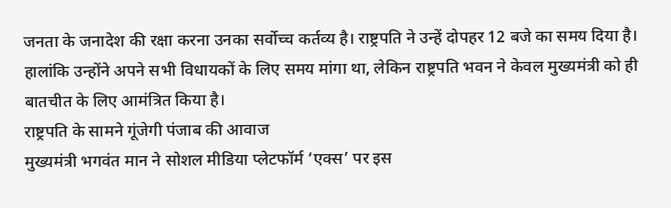जनता के जनादेश की रक्षा करना उनका सर्वोच्च कर्तव्य है। राष्ट्रपति ने उन्हें दोपहर 12 बजे का समय दिया है। हालांकि उन्होंने अपने सभी विधायकों के लिए समय मांगा था, लेकिन राष्ट्रपति भवन ने केवल मुख्यमंत्री को ही बातचीत के लिए आमंत्रित किया है।
राष्ट्रपति के सामने गूंजेगी पंजाब की आवाज
मुख्यमंत्री भगवंत मान ने सोशल मीडिया प्लेटफॉर्म ‘एक्स’ पर इस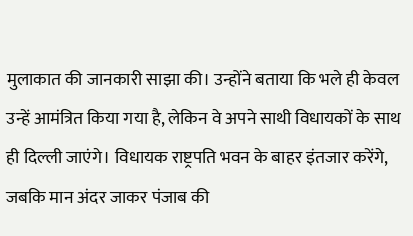मुलाकात की जानकारी साझा की। उन्होंने बताया कि भले ही केवल उन्हें आमंत्रित किया गया है, लेकिन वे अपने साथी विधायकों के साथ ही दिल्ली जाएंगे। विधायक राष्ट्रपति भवन के बाहर इंतजार करेंगे, जबकि मान अंदर जाकर पंजाब की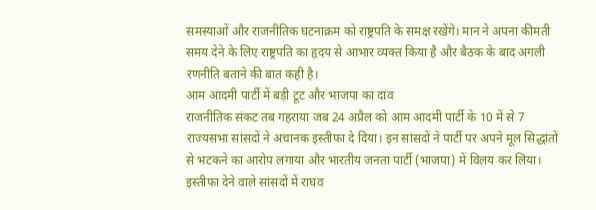समस्याओं और राजनीतिक घटनाक्रम को राष्ट्रपति के समक्ष रखेंगे। मान ने अपना कीमती समय देने के लिए राष्ट्रपति का हृदय से आभार व्यक्त किया है और बैठक के बाद अगली रणनीति बताने की बात कही है।
आम आदमी पार्टी में बड़ी टूट और भाजपा का दांव
राजनीतिक संकट तब गहराया जब 24 अप्रैल को आम आदमी पार्टी के 10 में से 7 राज्यसभा सांसदों ने अचानक इस्तीफा दे दिया। इन सांसदों ने पार्टी पर अपने मूल सिद्धांतों से भटकने का आरोप लगाया और भारतीय जनता पार्टी (भाजपा) में विलय कर लिया। इस्तीफा देने वाले सांसदों में राघव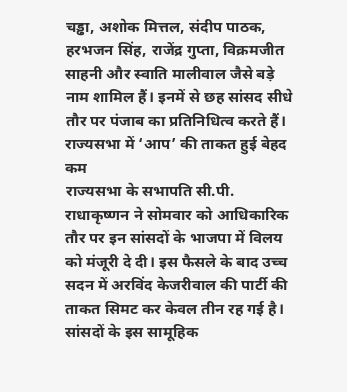चड्ढा, अशोक मित्तल, संदीप पाठक, हरभजन सिंह, राजेंद्र गुप्ता, विक्रमजीत साहनी और स्वाति मालीवाल जैसे बड़े नाम शामिल हैं। इनमें से छह सांसद सीधे तौर पर पंजाब का प्रतिनिधित्व करते हैं।
राज्यसभा में ‘आप’ की ताकत हुई बेहद कम
राज्यसभा के सभापति सी.पी. राधाकृष्णन ने सोमवार को आधिकारिक तौर पर इन सांसदों के भाजपा में विलय को मंजूरी दे दी। इस फैसले के बाद उच्च सदन में अरविंद केजरीवाल की पार्टी की ताकत सिमट कर केवल तीन रह गई है। सांसदों के इस सामूहिक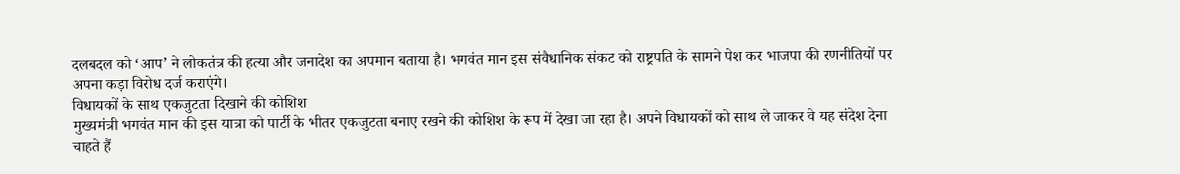दलबदल को ‘आप’ ने लोकतंत्र की हत्या और जनादेश का अपमान बताया है। भगवंत मान इस संवैधानिक संकट को राष्ट्रपति के सामने पेश कर भाजपा की रणनीतियों पर अपना कड़ा विरोध दर्ज कराएंगे।
विधायकों के साथ एकजुटता दिखाने की कोशिश
मुख्यमंत्री भगवंत मान की इस यात्रा को पार्टी के भीतर एकजुटता बनाए रखने की कोशिश के रूप में देखा जा रहा है। अपने विधायकों को साथ ले जाकर वे यह संदेश देना चाहते हैं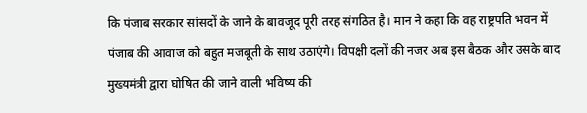कि पंजाब सरकार सांसदों के जाने के बावजूद पूरी तरह संगठित है। मान ने कहा कि वह राष्ट्रपति भवन में पंजाब की आवाज को बहुत मजबूती के साथ उठाएंगे। विपक्षी दलों की नजर अब इस बैठक और उसके बाद मुख्यमंत्री द्वारा घोषित की जाने वाली भविष्य की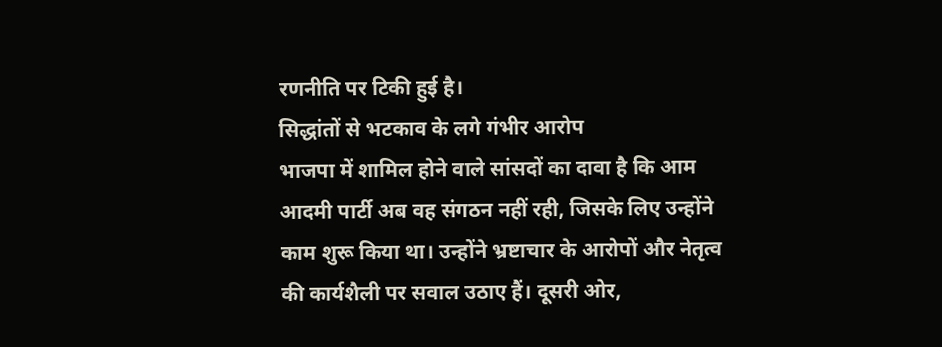रणनीति पर टिकी हुई है।
सिद्धांतों से भटकाव के लगे गंभीर आरोप
भाजपा में शामिल होने वाले सांसदों का दावा है कि आम आदमी पार्टी अब वह संगठन नहीं रही, जिसके लिए उन्होंने काम शुरू किया था। उन्होंने भ्रष्टाचार के आरोपों और नेतृत्व की कार्यशैली पर सवाल उठाए हैं। दूसरी ओर,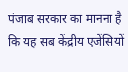पंजाब सरकार का मानना है कि यह सब केंद्रीय एजेंसियों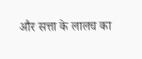और सत्ता के लालच का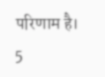परिणाम है। 5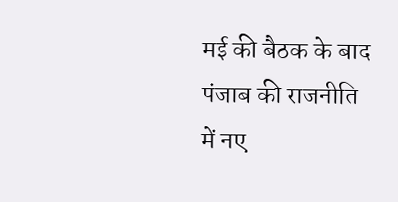मई की बैठक के बाद पंजाब की राजनीति में नए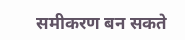समीकरण बन सकते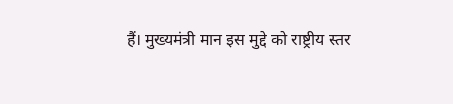हैं। मुख्यमंत्री मान इस मुद्दे को राष्ट्रीय स्तर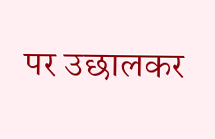पर उछालकर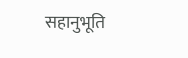सहानुभूति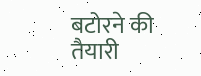बटोरने की तैयारी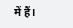में हैं।